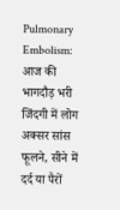Pulmonary Embolism: आज की भागदौड़ भरी जिंदगी में लोग अक्सर सांस फूलने, सीने में दर्द या पैरों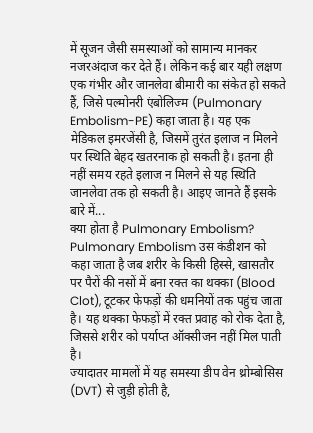में सूजन जैसी समस्याओं को सामान्य मानकर नजरअंदाज कर देते हैं। लेकिन कई बार यही लक्षण एक गंभीर और जानलेवा बीमारी का संकेत हो सकते हैं, जिसे पल्मोनरी एंबोलिज्म (Pulmonary Embolism-PE) कहा जाता है। यह एक मेडिकल इमरजेंसी है, जिसमें तुरंत इलाज न मिलने पर स्थिति बेहद खतरनाक हो सकती है। इतना ही नहीं समय रहते इलाज न मिलने से यह स्थिति जानलेवा तक हो सकती है। आइए जानते हैं इसके बारे में...
क्या होता है Pulmonary Embolism?
Pulmonary Embolism उस कंडीशन को कहा जाता है जब शरीर के किसी हिस्से, खासतौर पर पैरों की नसों में बना रक्त का थक्का (Blood Clot), टूटकर फेफड़ों की धमनियों तक पहुंच जाता है। यह थक्का फेफड़ों में रक्त प्रवाह को रोक देता है, जिससे शरीर को पर्याप्त ऑक्सीजन नहीं मिल पाती है।
ज्यादातर मामलों में यह समस्या डीप वेन थ्रोम्बोसिस (DVT) से जुड़ी होती है,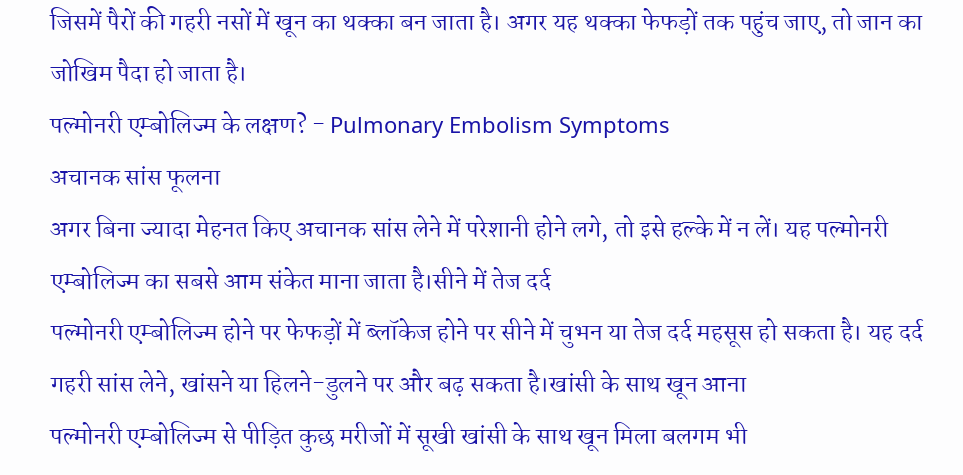जिसमें पैरों की गहरी नसों में खून का थक्का बन जाता है। अगर यह थक्का फेफड़ों तक पहुंच जाए, तो जान का जोखिम पैदा हो जाता है।
पल्मोनरी एम्बोलिज्म के लक्षण? - Pulmonary Embolism Symptoms
अचानक सांस फूलना
अगर बिना ज्यादा मेहनत किए अचानक सांस लेने में परेशानी होने लगे, तो इसे हल्के में न लें। यह पल्मोनरी एम्बोलिज्म का सबसे आम संकेत माना जाता है।सीने में तेज दर्द
पल्मोनरी एम्बोलिज्म होने पर फेफड़ों में ब्लॉकेज होने पर सीने में चुभन या तेज दर्द महसूस हो सकता है। यह दर्द गहरी सांस लेने, खांसने या हिलने-डुलने पर और बढ़ सकता है।खांसी के साथ खून आना
पल्मोनरी एम्बोलिज्म से पीड़ित कुछ मरीजों में सूखी खांसी के साथ खून मिला बलगम भी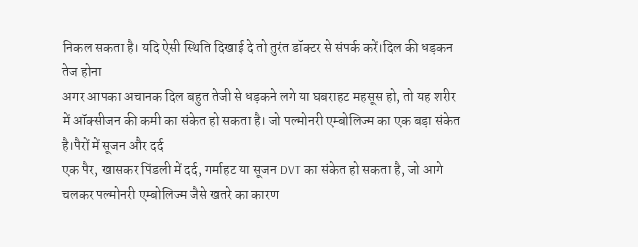निकल सकता है। यदि ऐसी स्थिति दिखाई दे तो तुरंत डॉक्टर से संपर्क करें।दिल की धड़कन तेज होना
अगर आपका अचानक दिल बहुत तेजी से धड़कने लगे या घबराहट महसूस हो, तो यह शरीर में ऑक्सीजन की कमी का संकेत हो सकता है। जो पल्मोनरी एम्बोलिज्म का एक बड़ा संकेत है।पैरों में सूजन और दर्द
एक पैर, खासकर पिंडली में दर्द, गर्माहट या सूजन DVT का संकेत हो सकता है, जो आगे चलकर पल्मोनरी एम्बोलिज्म जैसे खतरे का कारण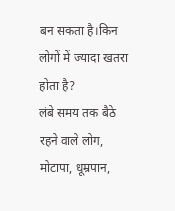बन सकता है।किन लोगों में ज्यादा खतरा होता है?
लंबे समय तक बैठे रहने वाले लोग, मोटापा, धूम्रपान,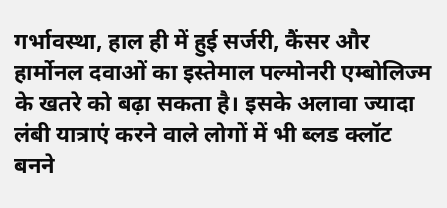गर्भावस्था, हाल ही में हुई सर्जरी, कैंसर और हार्मोनल दवाओं का इस्तेमाल पल्मोनरी एम्बोलिज्म के खतरे को बढ़ा सकता है। इसके अलावा ज्यादा लंबी यात्राएं करने वाले लोगों में भी ब्लड क्लॉट बनने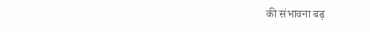की संभावना बढ़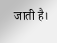जाती है।